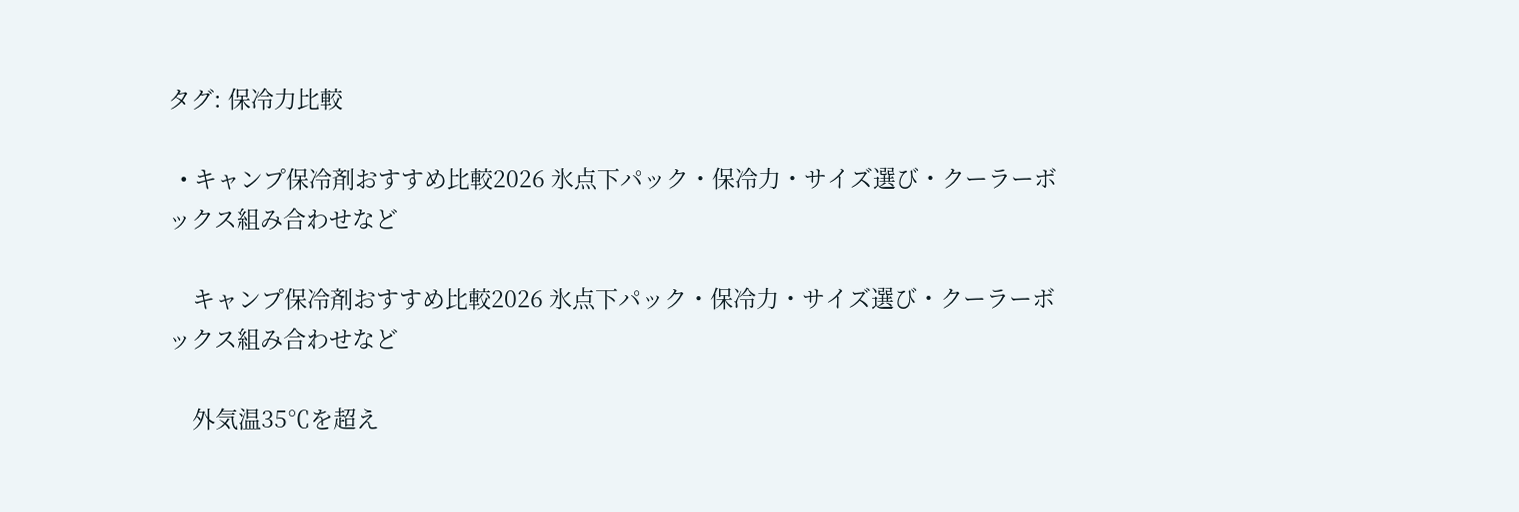タグ: 保冷力比較

  • キャンプ保冷剤おすすめ比較2026 氷点下パック・保冷力・サイズ選び・クーラーボックス組み合わせなど

    キャンプ保冷剤おすすめ比較2026 氷点下パック・保冷力・サイズ選び・クーラーボックス組み合わせなど

    外気温35℃を超え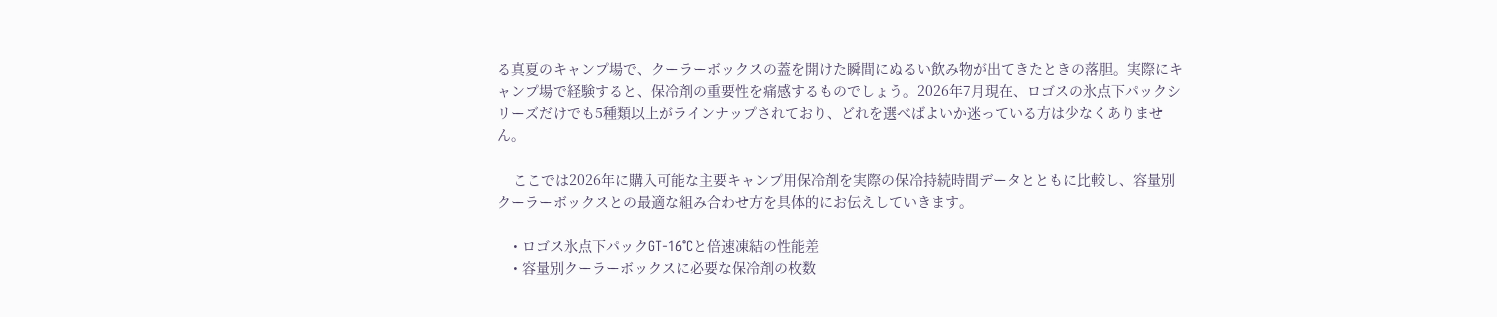る真夏のキャンプ場で、クーラーボックスの蓋を開けた瞬間にぬるい飲み物が出てきたときの落胆。実際にキャンプ場で経験すると、保冷剤の重要性を痛感するものでしょう。2026年7月現在、ロゴスの氷点下パックシリーズだけでも5種類以上がラインナップされており、どれを選べばよいか迷っている方は少なくありません。

    ここでは2026年に購入可能な主要キャンプ用保冷剤を実際の保冷持続時間データとともに比較し、容量別クーラーボックスとの最適な組み合わせ方を具体的にお伝えしていきます。

    • ロゴス氷点下パックGT-16℃と倍速凍結の性能差
    • 容量別クーラーボックスに必要な保冷剤の枚数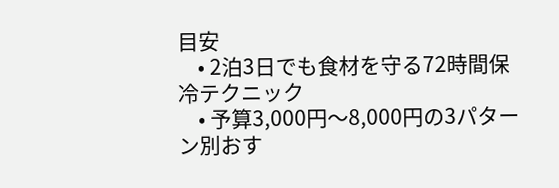目安
    • 2泊3日でも食材を守る72時間保冷テクニック
    • 予算3,000円〜8,000円の3パターン別おす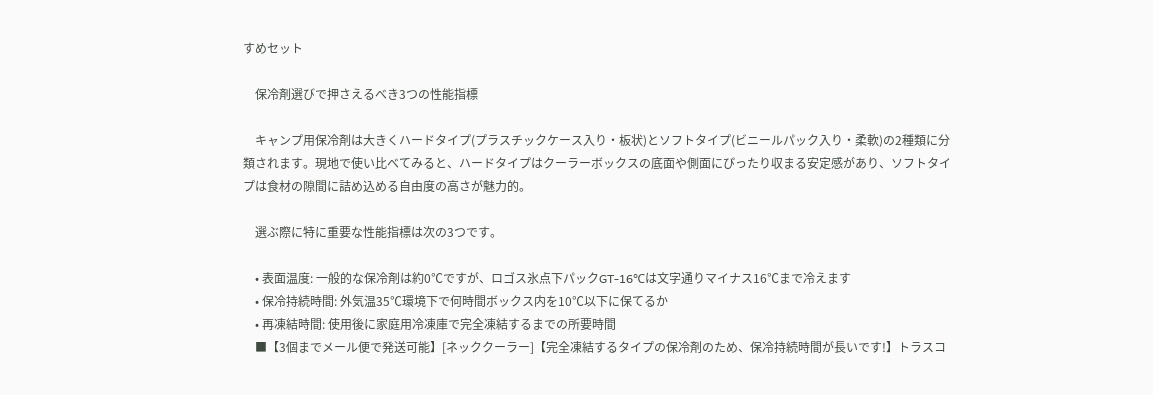すめセット

    保冷剤選びで押さえるべき3つの性能指標

    キャンプ用保冷剤は大きくハードタイプ(プラスチックケース入り・板状)とソフトタイプ(ビニールパック入り・柔軟)の2種類に分類されます。現地で使い比べてみると、ハードタイプはクーラーボックスの底面や側面にぴったり収まる安定感があり、ソフトタイプは食材の隙間に詰め込める自由度の高さが魅力的。

    選ぶ際に特に重要な性能指標は次の3つです。

    • 表面温度: 一般的な保冷剤は約0℃ですが、ロゴス氷点下パックGT-16℃は文字通りマイナス16℃まで冷えます
    • 保冷持続時間: 外気温35℃環境下で何時間ボックス内を10℃以下に保てるか
    • 再凍結時間: 使用後に家庭用冷凍庫で完全凍結するまでの所要時間
    ■【3個までメール便で発送可能】[ネッククーラー]【完全凍結するタイプの保冷剤のため、保冷持続時間が長いです!】トラスコ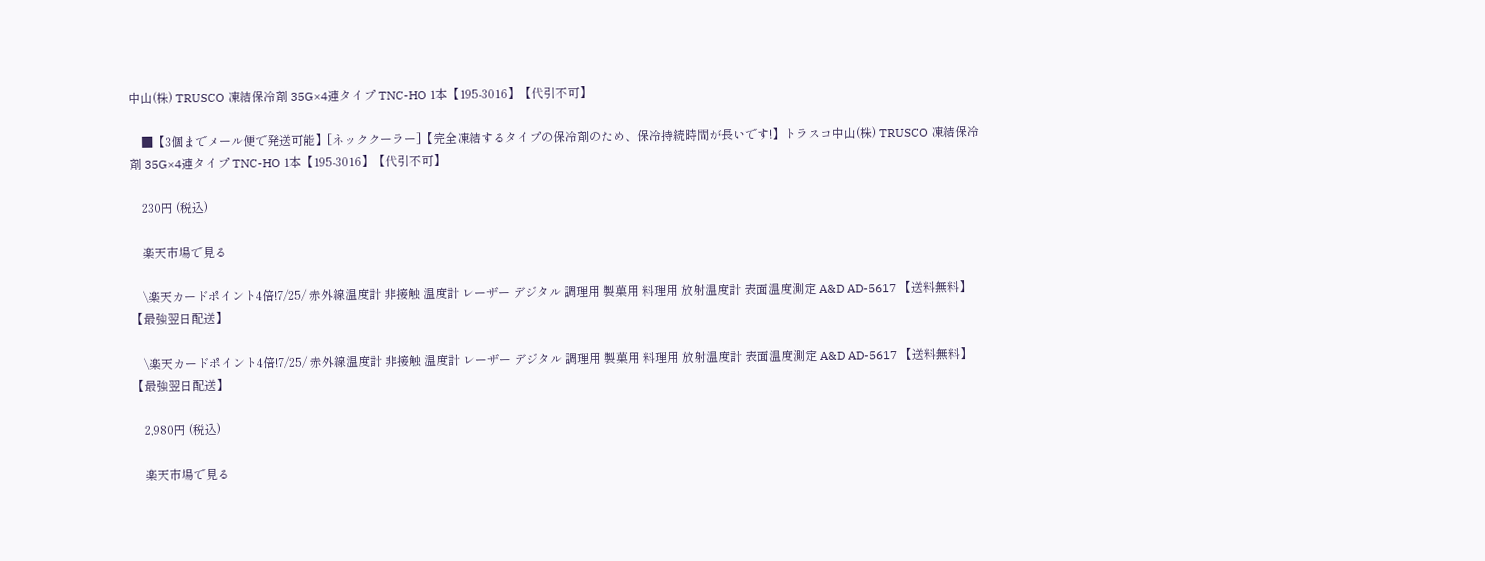中山(株) TRUSCO 凍結保冷剤 35G×4連タイプ TNC-HO 1本【195-3016】【代引不可】

    ■【3個までメール便で発送可能】[ネッククーラー]【完全凍結するタイプの保冷剤のため、保冷持続時間が長いです!】トラスコ中山(株) TRUSCO 凍結保冷剤 35G×4連タイプ TNC-HO 1本【195-3016】【代引不可】

    230円 (税込)

    楽天市場で見る

    \楽天カードポイント4倍!7/25/ 赤外線温度計 非接触 温度計 レーザー デジタル 調理用 製菓用 料理用 放射温度計 表面温度測定 A&D AD-5617 【送料無料】 【最強翌日配送】

    \楽天カードポイント4倍!7/25/ 赤外線温度計 非接触 温度計 レーザー デジタル 調理用 製菓用 料理用 放射温度計 表面温度測定 A&D AD-5617 【送料無料】 【最強翌日配送】

    2,980円 (税込)

    楽天市場で見る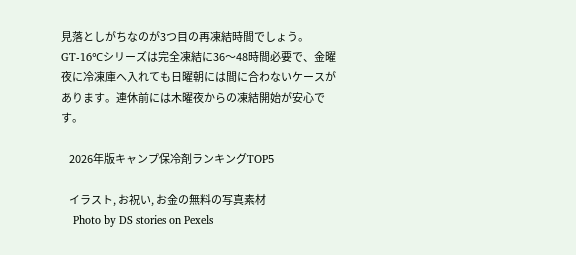見落としがちなのが3つ目の再凍結時間でしょう。GT-16℃シリーズは完全凍結に36〜48時間必要で、金曜夜に冷凍庫へ入れても日曜朝には間に合わないケースがあります。連休前には木曜夜からの凍結開始が安心です。

    2026年版キャンプ保冷剤ランキングTOP5

    イラスト, お祝い, お金の無料の写真素材
    Photo by DS stories on Pexels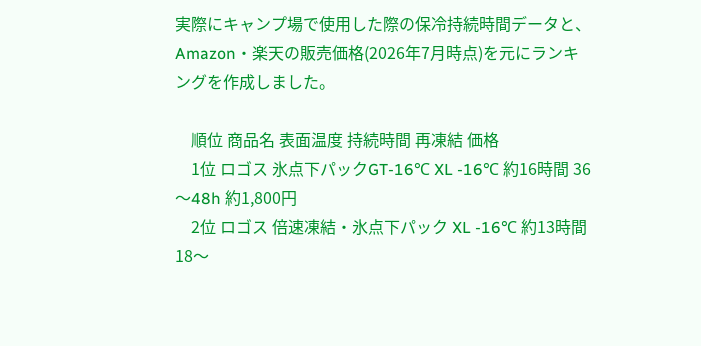実際にキャンプ場で使用した際の保冷持続時間データと、Amazon・楽天の販売価格(2026年7月時点)を元にランキングを作成しました。

    順位 商品名 表面温度 持続時間 再凍結 価格
    1位 ロゴス 氷点下パックGT-16℃ XL -16℃ 約16時間 36〜48h 約1,800円
    2位 ロゴス 倍速凍結・氷点下パック XL -16℃ 約13時間 18〜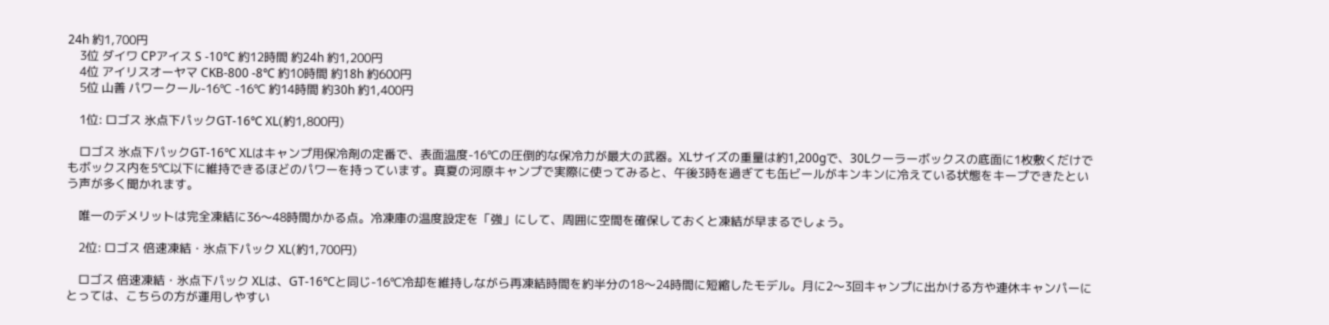24h 約1,700円
    3位 ダイワ CPアイス S -10℃ 約12時間 約24h 約1,200円
    4位 アイリスオーヤマ CKB-800 -8℃ 約10時間 約18h 約600円
    5位 山善 パワークール-16℃ -16℃ 約14時間 約30h 約1,400円

    1位: ロゴス 氷点下パックGT-16℃ XL(約1,800円)

    ロゴス 氷点下パックGT-16℃ XLはキャンプ用保冷剤の定番で、表面温度-16℃の圧倒的な保冷力が最大の武器。XLサイズの重量は約1,200gで、30Lクーラーボックスの底面に1枚敷くだけでもボックス内を5℃以下に維持できるほどのパワーを持っています。真夏の河原キャンプで実際に使ってみると、午後3時を過ぎても缶ビールがキンキンに冷えている状態をキープできたという声が多く聞かれます。

    唯一のデメリットは完全凍結に36〜48時間かかる点。冷凍庫の温度設定を「強」にして、周囲に空間を確保しておくと凍結が早まるでしょう。

    2位: ロゴス 倍速凍結・氷点下パック XL(約1,700円)

    ロゴス 倍速凍結・氷点下パック XLは、GT-16℃と同じ-16℃冷却を維持しながら再凍結時間を約半分の18〜24時間に短縮したモデル。月に2〜3回キャンプに出かける方や連休キャンパーにとっては、こちらの方が運用しやすい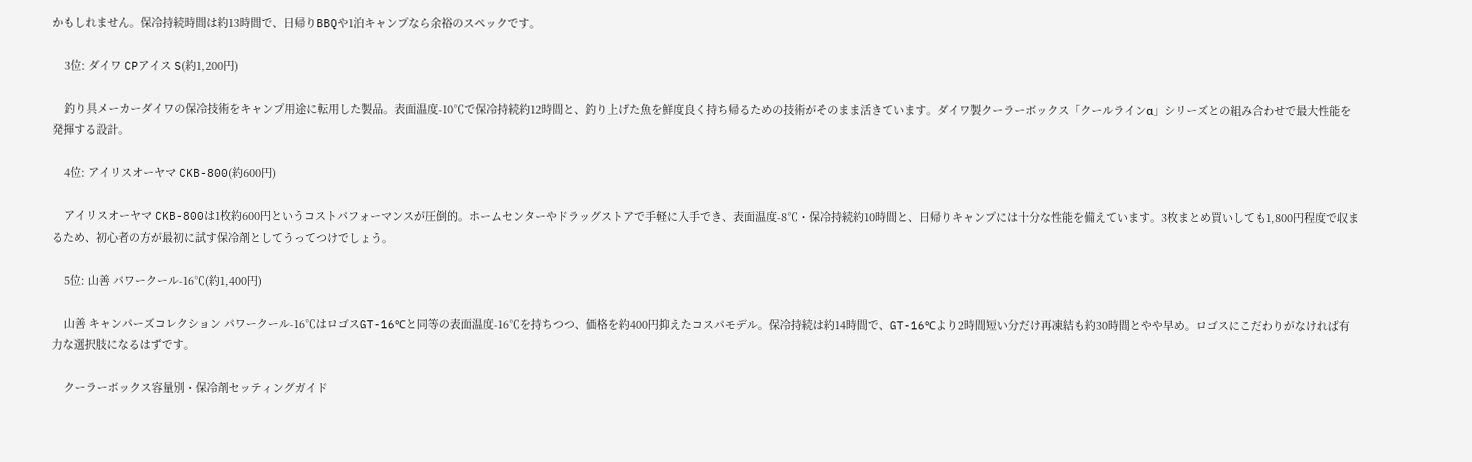かもしれません。保冷持続時間は約13時間で、日帰りBBQや1泊キャンプなら余裕のスペックです。

    3位: ダイワ CPアイス S(約1,200円)

    釣り具メーカーダイワの保冷技術をキャンプ用途に転用した製品。表面温度-10℃で保冷持続約12時間と、釣り上げた魚を鮮度良く持ち帰るための技術がそのまま活きています。ダイワ製クーラーボックス「クールラインα」シリーズとの組み合わせで最大性能を発揮する設計。

    4位: アイリスオーヤマ CKB-800(約600円)

    アイリスオーヤマ CKB-800は1枚約600円というコストパフォーマンスが圧倒的。ホームセンターやドラッグストアで手軽に入手でき、表面温度-8℃・保冷持続約10時間と、日帰りキャンプには十分な性能を備えています。3枚まとめ買いしても1,800円程度で収まるため、初心者の方が最初に試す保冷剤としてうってつけでしょう。

    5位: 山善 パワークール-16℃(約1,400円)

    山善 キャンパーズコレクション パワークール-16℃はロゴスGT-16℃と同等の表面温度-16℃を持ちつつ、価格を約400円抑えたコスパモデル。保冷持続は約14時間で、GT-16℃より2時間短い分だけ再凍結も約30時間とやや早め。ロゴスにこだわりがなければ有力な選択肢になるはずです。

    クーラーボックス容量別・保冷剤セッティングガイド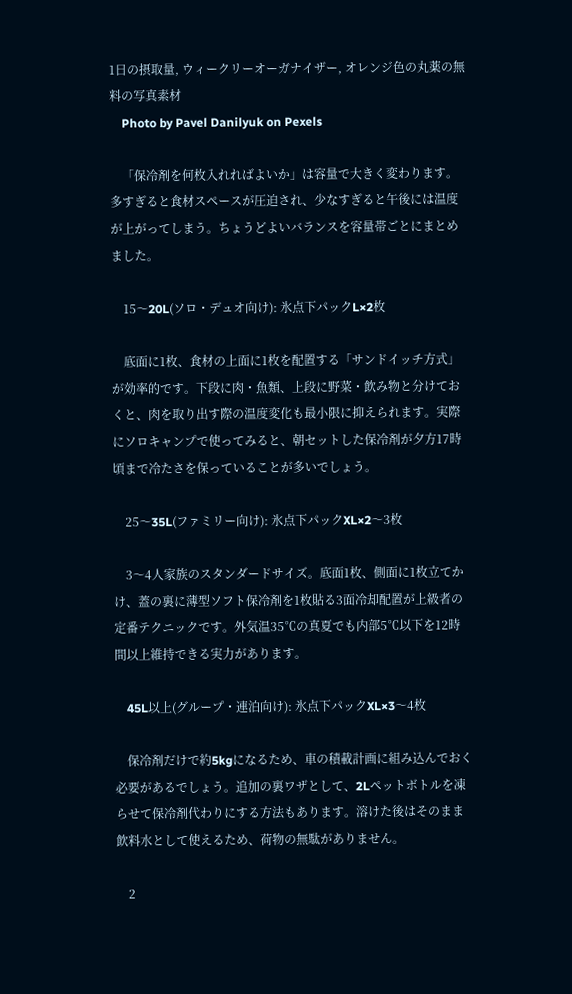1日の摂取量, ウィークリーオーガナイザー, オレンジ色の丸薬の無料の写真素材
    Photo by Pavel Danilyuk on Pexels

    「保冷剤を何枚入れればよいか」は容量で大きく変わります。多すぎると食材スペースが圧迫され、少なすぎると午後には温度が上がってしまう。ちょうどよいバランスを容量帯ごとにまとめました。

    15〜20L(ソロ・デュオ向け): 氷点下パックL×2枚

    底面に1枚、食材の上面に1枚を配置する「サンドイッチ方式」が効率的です。下段に肉・魚類、上段に野菜・飲み物と分けておくと、肉を取り出す際の温度変化も最小限に抑えられます。実際にソロキャンプで使ってみると、朝セットした保冷剤が夕方17時頃まで冷たさを保っていることが多いでしょう。

    25〜35L(ファミリー向け): 氷点下パックXL×2〜3枚

    3〜4人家族のスタンダードサイズ。底面1枚、側面に1枚立てかけ、蓋の裏に薄型ソフト保冷剤を1枚貼る3面冷却配置が上級者の定番テクニックです。外気温35℃の真夏でも内部5℃以下を12時間以上維持できる実力があります。

    45L以上(グループ・連泊向け): 氷点下パックXL×3〜4枚

    保冷剤だけで約5kgになるため、車の積載計画に組み込んでおく必要があるでしょう。追加の裏ワザとして、2Lペットボトルを凍らせて保冷剤代わりにする方法もあります。溶けた後はそのまま飲料水として使えるため、荷物の無駄がありません。

    2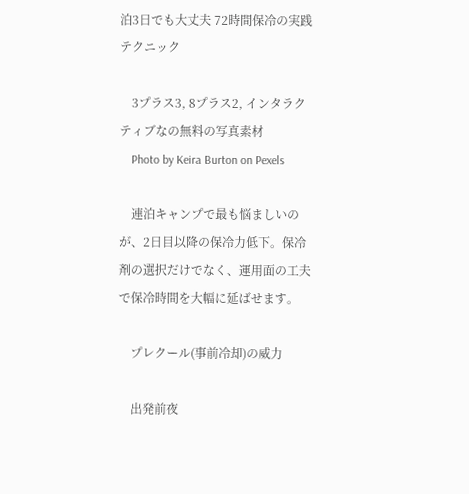泊3日でも大丈夫 72時間保冷の実践テクニック

    3プラス3, 8プラス2, インタラクティブなの無料の写真素材
    Photo by Keira Burton on Pexels

    連泊キャンプで最も悩ましいのが、2日目以降の保冷力低下。保冷剤の選択だけでなく、運用面の工夫で保冷時間を大幅に延ばせます。

    プレクール(事前冷却)の威力

    出発前夜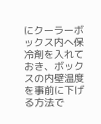にクーラーボックス内へ保冷剤を入れておき、ボックスの内壁温度を事前に下げる方法で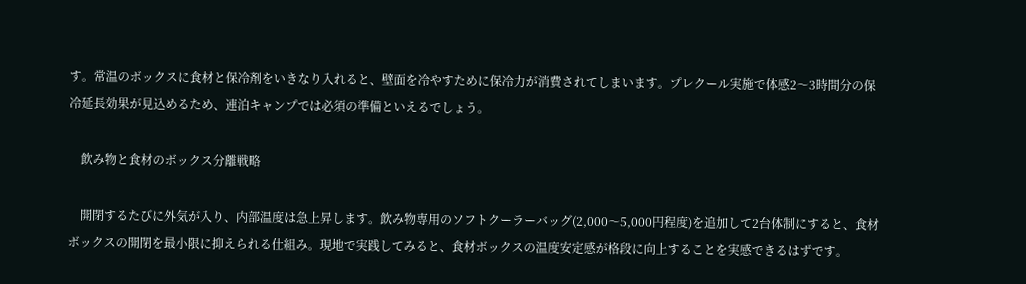す。常温のボックスに食材と保冷剤をいきなり入れると、壁面を冷やすために保冷力が消費されてしまいます。プレクール実施で体感2〜3時間分の保冷延長効果が見込めるため、連泊キャンプでは必須の準備といえるでしょう。

    飲み物と食材のボックス分離戦略

    開閉するたびに外気が入り、内部温度は急上昇します。飲み物専用のソフトクーラーバッグ(2,000〜5,000円程度)を追加して2台体制にすると、食材ボックスの開閉を最小限に抑えられる仕組み。現地で実践してみると、食材ボックスの温度安定感が格段に向上することを実感できるはずです。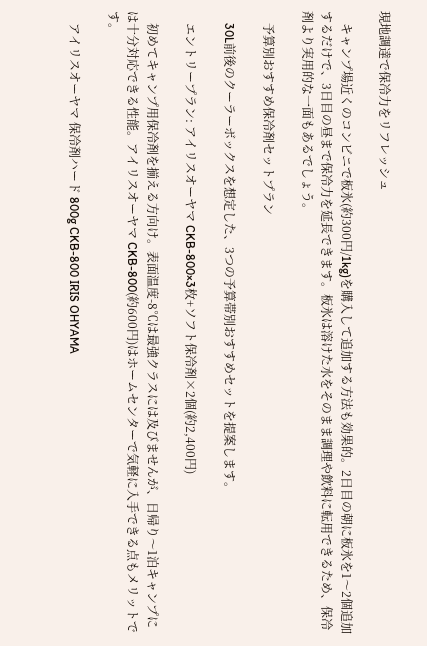現地調達で保冷力をリフレッシュ

    キャンプ場近くのコンビニで板氷(約300円/1kg)を購入して追加する方法も効果的。2日目の朝に板氷を1〜2個追加するだけで、3日目の昼まで保冷力を延長できます。板氷は溶けた水をそのまま調理や飲料に転用できるため、保冷剤より実用的な一面もあるでしょう。

    予算別おすすめ保冷剤セットプラン

    30L前後のクーラーボックスを想定した、3つの予算帯別おすすめセットを提案します。

    エントリープラン: アイリスオーヤマ CKB-800×3枚+ソフト保冷剤×2個(約2,400円)

    初めてキャンプ用保冷剤を揃える方向け。表面温度-8℃は最強クラスには及びませんが、日帰り〜1泊キャンプには十分対応できる性能。アイリスオーヤマ CKB-800(約600円)はホームセンターで気軽に入手できる点もメリットです。

    アイリスオーヤマ 保冷剤ハード 800g CKB-800 IRIS OHYAMA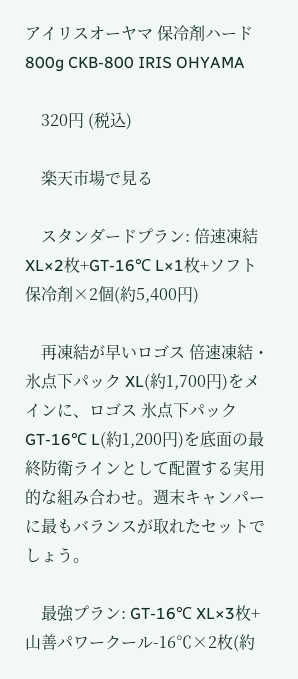アイリスオーヤマ 保冷剤ハード 800g CKB-800 IRIS OHYAMA

    320円 (税込)

    楽天市場で見る

    スタンダードプラン: 倍速凍結XL×2枚+GT-16℃ L×1枚+ソフト保冷剤×2個(約5,400円)

    再凍結が早いロゴス 倍速凍結・氷点下パック XL(約1,700円)をメインに、ロゴス 氷点下パックGT-16℃ L(約1,200円)を底面の最終防衛ラインとして配置する実用的な組み合わせ。週末キャンパーに最もバランスが取れたセットでしょう。

    最強プラン: GT-16℃ XL×3枚+山善パワークール-16℃×2枚(約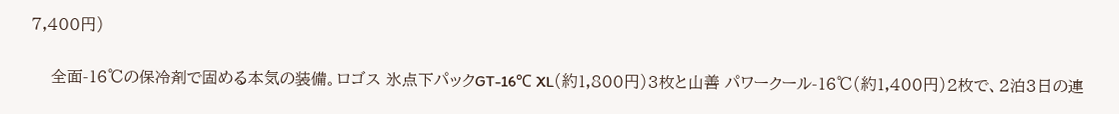7,400円)

    全面-16℃の保冷剤で固める本気の装備。ロゴス 氷点下パックGT-16℃ XL(約1,800円)3枚と山善 パワークール-16℃(約1,400円)2枚で、2泊3日の連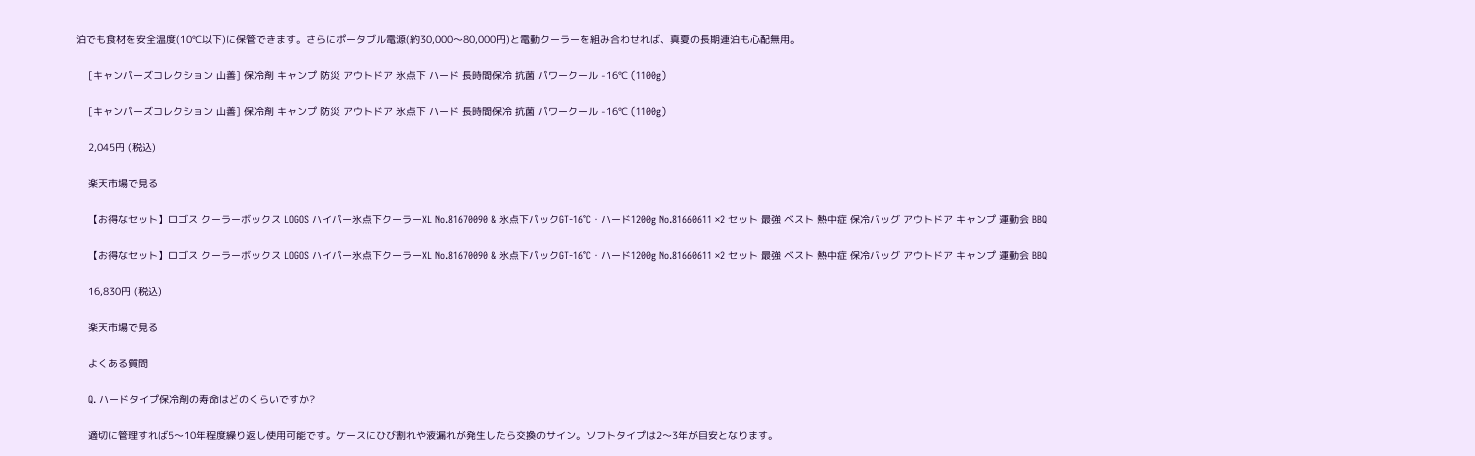泊でも食材を安全温度(10℃以下)に保管できます。さらにポータブル電源(約30,000〜80,000円)と電動クーラーを組み合わせれば、真夏の長期連泊も心配無用。

    [キャンパーズコレクション 山善] 保冷剤 キャンプ 防災 アウトドア 氷点下 ハード 長時間保冷 抗菌 パワークール -16℃ (1100g)

    [キャンパーズコレクション 山善] 保冷剤 キャンプ 防災 アウトドア 氷点下 ハード 長時間保冷 抗菌 パワークール -16℃ (1100g)

    2,045円 (税込)

    楽天市場で見る

    【お得なセット】ロゴス クーラーボックス LOGOS ハイパー氷点下クーラーXL No.81670090 & 氷点下パックGT-16℃・ハード1200g No.81660611 ×2 セット 最強 ベスト 熱中症 保冷バッグ アウトドア キャンプ 運動会 BBQ

    【お得なセット】ロゴス クーラーボックス LOGOS ハイパー氷点下クーラーXL No.81670090 & 氷点下パックGT-16℃・ハード1200g No.81660611 ×2 セット 最強 ベスト 熱中症 保冷バッグ アウトドア キャンプ 運動会 BBQ

    16,830円 (税込)

    楽天市場で見る

    よくある質問

    Q. ハードタイプ保冷剤の寿命はどのくらいですか?

    適切に管理すれば5〜10年程度繰り返し使用可能です。ケースにひび割れや液漏れが発生したら交換のサイン。ソフトタイプは2〜3年が目安となります。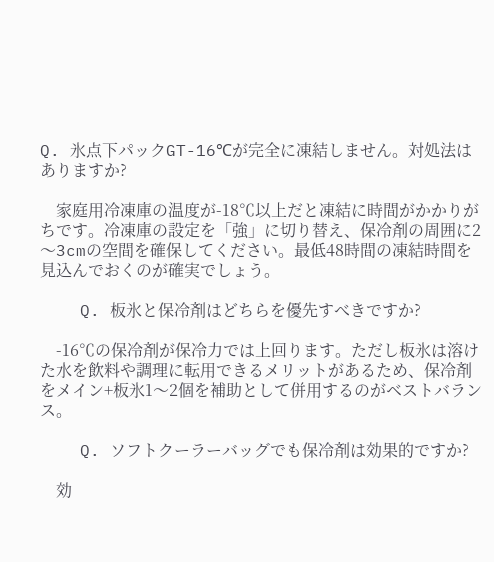Q. 氷点下パックGT-16℃が完全に凍結しません。対処法はありますか?

    家庭用冷凍庫の温度が-18℃以上だと凍結に時間がかかりがちです。冷凍庫の設定を「強」に切り替え、保冷剤の周囲に2〜3cmの空間を確保してください。最低48時間の凍結時間を見込んでおくのが確実でしょう。

    Q. 板氷と保冷剤はどちらを優先すべきですか?

    -16℃の保冷剤が保冷力では上回ります。ただし板氷は溶けた水を飲料や調理に転用できるメリットがあるため、保冷剤をメイン+板氷1〜2個を補助として併用するのがベストバランス。

    Q. ソフトクーラーバッグでも保冷剤は効果的ですか?

    効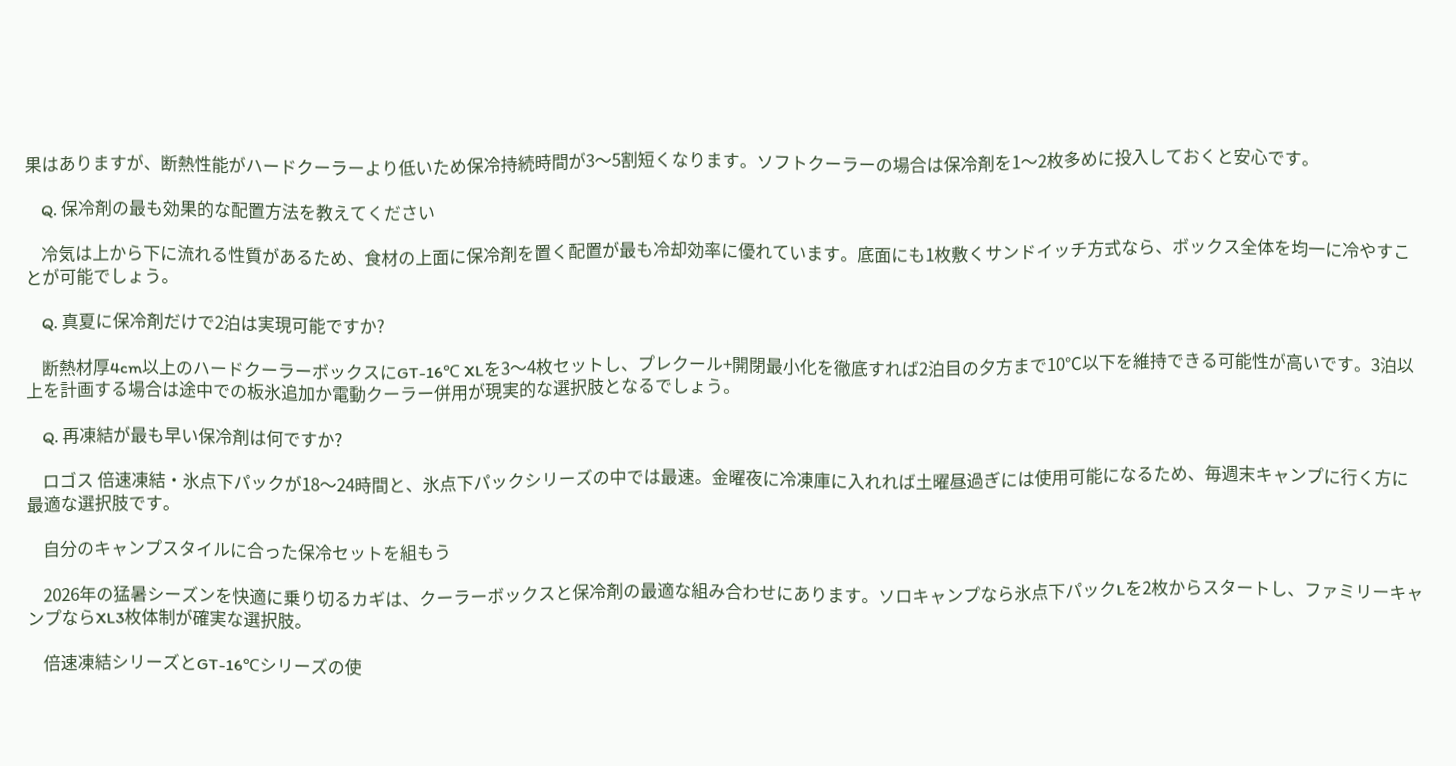果はありますが、断熱性能がハードクーラーより低いため保冷持続時間が3〜5割短くなります。ソフトクーラーの場合は保冷剤を1〜2枚多めに投入しておくと安心です。

    Q. 保冷剤の最も効果的な配置方法を教えてください

    冷気は上から下に流れる性質があるため、食材の上面に保冷剤を置く配置が最も冷却効率に優れています。底面にも1枚敷くサンドイッチ方式なら、ボックス全体を均一に冷やすことが可能でしょう。

    Q. 真夏に保冷剤だけで2泊は実現可能ですか?

    断熱材厚4cm以上のハードクーラーボックスにGT-16℃ XLを3〜4枚セットし、プレクール+開閉最小化を徹底すれば2泊目の夕方まで10℃以下を維持できる可能性が高いです。3泊以上を計画する場合は途中での板氷追加か電動クーラー併用が現実的な選択肢となるでしょう。

    Q. 再凍結が最も早い保冷剤は何ですか?

    ロゴス 倍速凍結・氷点下パックが18〜24時間と、氷点下パックシリーズの中では最速。金曜夜に冷凍庫に入れれば土曜昼過ぎには使用可能になるため、毎週末キャンプに行く方に最適な選択肢です。

    自分のキャンプスタイルに合った保冷セットを組もう

    2026年の猛暑シーズンを快適に乗り切るカギは、クーラーボックスと保冷剤の最適な組み合わせにあります。ソロキャンプなら氷点下パックLを2枚からスタートし、ファミリーキャンプならXL3枚体制が確実な選択肢。

    倍速凍結シリーズとGT-16℃シリーズの使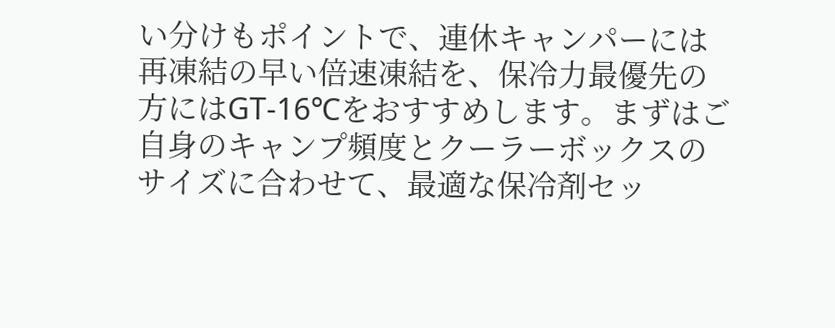い分けもポイントで、連休キャンパーには再凍結の早い倍速凍結を、保冷力最優先の方にはGT-16℃をおすすめします。まずはご自身のキャンプ頻度とクーラーボックスのサイズに合わせて、最適な保冷剤セッ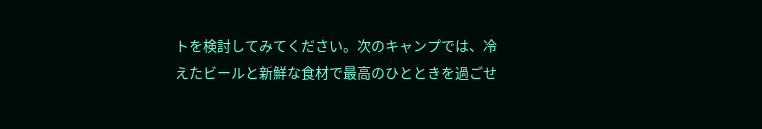トを検討してみてください。次のキャンプでは、冷えたビールと新鮮な食材で最高のひとときを過ごせ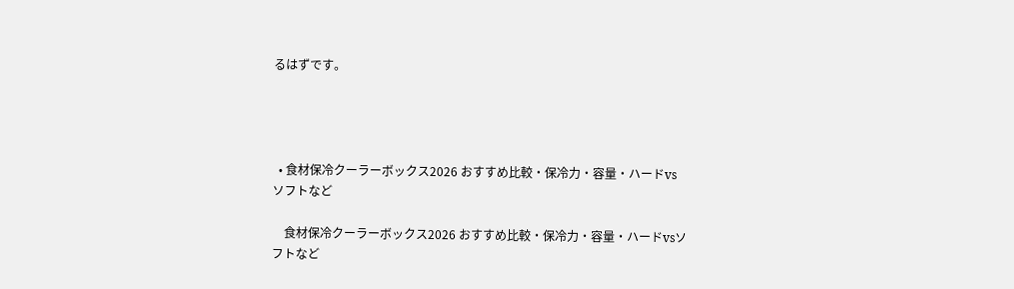るはずです。




  • 食材保冷クーラーボックス2026 おすすめ比較・保冷力・容量・ハードvsソフトなど

    食材保冷クーラーボックス2026 おすすめ比較・保冷力・容量・ハードvsソフトなど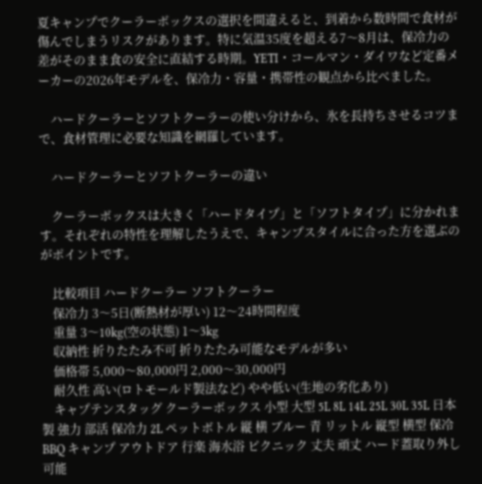夏キャンプでクーラーボックスの選択を間違えると、到着から数時間で食材が傷んでしまうリスクがあります。特に気温35度を超える7〜8月は、保冷力の差がそのまま食の安全に直結する時期。YETI・コールマン・ダイワなど定番メーカーの2026年モデルを、保冷力・容量・携帯性の観点から比べました。

    ハードクーラーとソフトクーラーの使い分けから、氷を長持ちさせるコツまで、食材管理に必要な知識を網羅しています。

    ハードクーラーとソフトクーラーの違い

    クーラーボックスは大きく「ハードタイプ」と「ソフトタイプ」に分かれます。それぞれの特性を理解したうえで、キャンプスタイルに合った方を選ぶのがポイントです。

    比較項目 ハードクーラー ソフトクーラー
    保冷力 3〜5日(断熱材が厚い) 12〜24時間程度
    重量 3〜10kg(空の状態) 1〜3kg
    収納性 折りたたみ不可 折りたたみ可能なモデルが多い
    価格帯 5,000〜80,000円 2,000〜30,000円
    耐久性 高い(ロトモールド製法など) やや低い(生地の劣化あり)
    キャプテンスタッグ クーラーボックス 小型 大型 5L 8L 14L 25L 30L 35L 日本製 強力 部活 保冷力 2L ペットボトル 縦 横 ブルー 青 リットル 縦型 横型 保冷 BBQ キャンプ アウトドア 行楽 海水浴 ピクニック 丈夫 頑丈 ハード蓋取り外し可能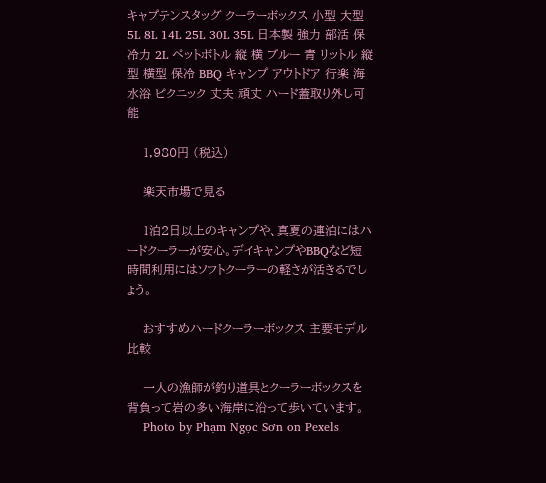キャプテンスタッグ クーラーボックス 小型 大型 5L 8L 14L 25L 30L 35L 日本製 強力 部活 保冷力 2L ペットボトル 縦 横 ブルー 青 リットル 縦型 横型 保冷 BBQ キャンプ アウトドア 行楽 海水浴 ピクニック 丈夫 頑丈 ハード蓋取り外し可能

    1,980円 (税込)

    楽天市場で見る

    1泊2日以上のキャンプや、真夏の連泊にはハードクーラーが安心。デイキャンプやBBQなど短時間利用にはソフトクーラーの軽さが活きるでしょう。

    おすすめハードクーラーボックス 主要モデル比較

    一人の漁師が釣り道具とクーラーボックスを背負って岩の多い海岸に沿って歩いています。
    Photo by Phạm Ngọc Sơn on Pexels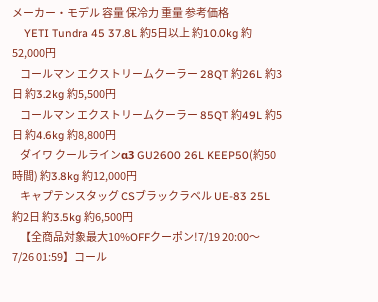メーカー・モデル 容量 保冷力 重量 参考価格
    YETI Tundra 45 37.8L 約5日以上 約10.0kg 約52,000円
    コールマン エクストリームクーラー 28QT 約26L 約3日 約3.2kg 約5,500円
    コールマン エクストリームクーラー 85QT 約49L 約5日 約4.6kg 約8,800円
    ダイワ クールラインα3 GU2600 26L KEEP50(約50時間) 約3.8kg 約12,000円
    キャプテンスタッグ CSブラックラベル UE-83 25L 約2日 約3.5kg 約6,500円
    【全商品対象最大10%OFFクーポン!7/19 20:00〜7/26 01:59】コール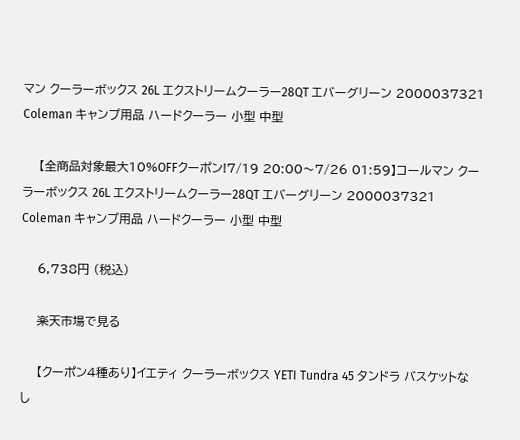マン クーラーボックス 26L エクストリームクーラー28QT エバーグリーン 2000037321 Coleman キャンプ用品 ハードクーラー 小型 中型

    【全商品対象最大10%OFFクーポン!7/19 20:00〜7/26 01:59】コールマン クーラーボックス 26L エクストリームクーラー28QT エバーグリーン 2000037321 Coleman キャンプ用品 ハードクーラー 小型 中型

    6,738円 (税込)

    楽天市場で見る

    【クーポン4種あり】イエティ クーラーボックス YETI Tundra 45 タンドラ バスケットなし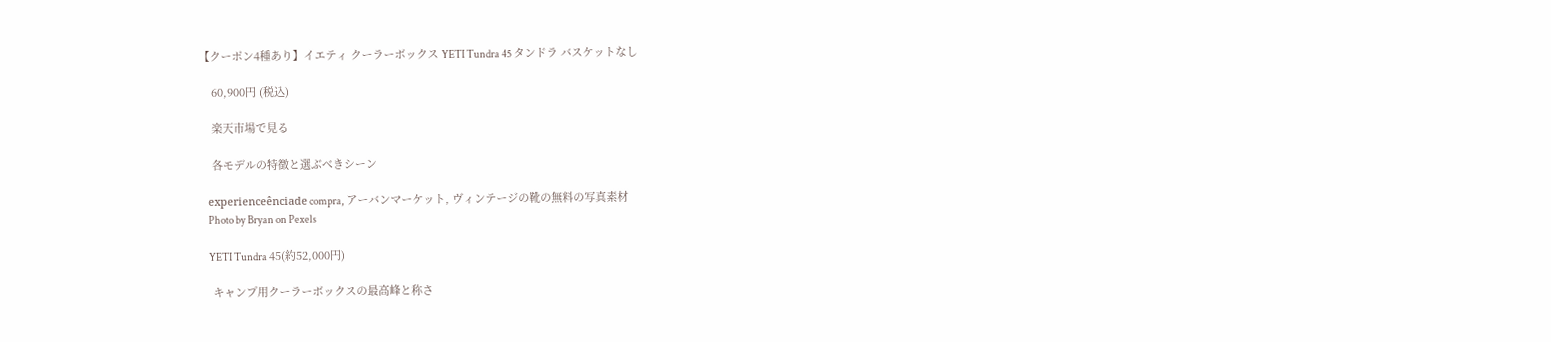【クーポン4種あり】イエティ クーラーボックス YETI Tundra 45 タンドラ バスケットなし

    60,900円 (税込)

    楽天市場で見る

    各モデルの特徴と選ぶべきシーン

    experienceênciade compra, アーバンマーケット, ヴィンテージの靴の無料の写真素材
    Photo by Bryan on Pexels

    YETI Tundra 45(約52,000円)

    キャンプ用クーラーボックスの最高峰と称さ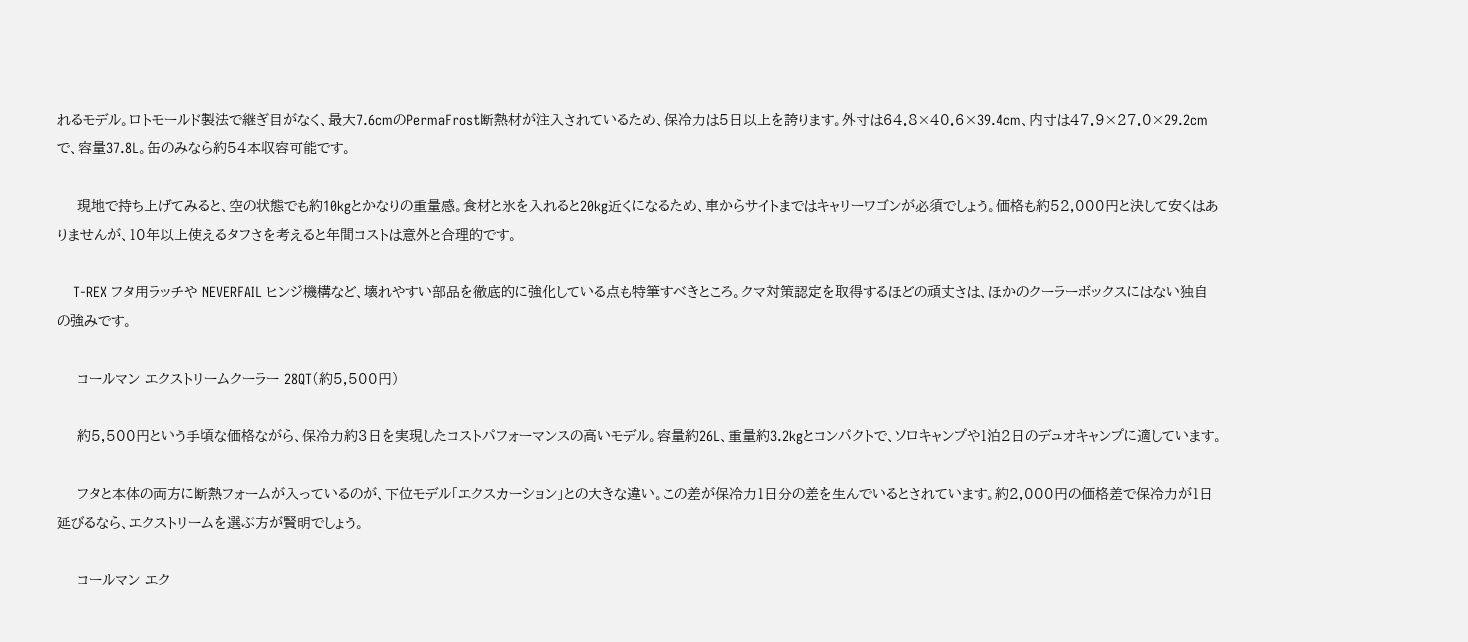れるモデル。ロトモールド製法で継ぎ目がなく、最大7.6cmのPermaFrost断熱材が注入されているため、保冷力は5日以上を誇ります。外寸は64.8×40.6×39.4cm、内寸は47.9×27.0×29.2cmで、容量37.8L。缶のみなら約54本収容可能です。

    現地で持ち上げてみると、空の状態でも約10kgとかなりの重量感。食材と氷を入れると20kg近くになるため、車からサイトまではキャリーワゴンが必須でしょう。価格も約52,000円と決して安くはありませんが、10年以上使えるタフさを考えると年間コストは意外と合理的です。

    T-REX フタ用ラッチや NEVERFAIL ヒンジ機構など、壊れやすい部品を徹底的に強化している点も特筆すべきところ。クマ対策認定を取得するほどの頑丈さは、ほかのクーラーボックスにはない独自の強みです。

    コールマン エクストリームクーラー 28QT(約5,500円)

    約5,500円という手頃な価格ながら、保冷力約3日を実現したコストパフォーマンスの高いモデル。容量約26L、重量約3.2kgとコンパクトで、ソロキャンプや1泊2日のデュオキャンプに適しています。

    フタと本体の両方に断熱フォームが入っているのが、下位モデル「エクスカーション」との大きな違い。この差が保冷力1日分の差を生んでいるとされています。約2,000円の価格差で保冷力が1日延びるなら、エクストリームを選ぶ方が賢明でしょう。

    コールマン エク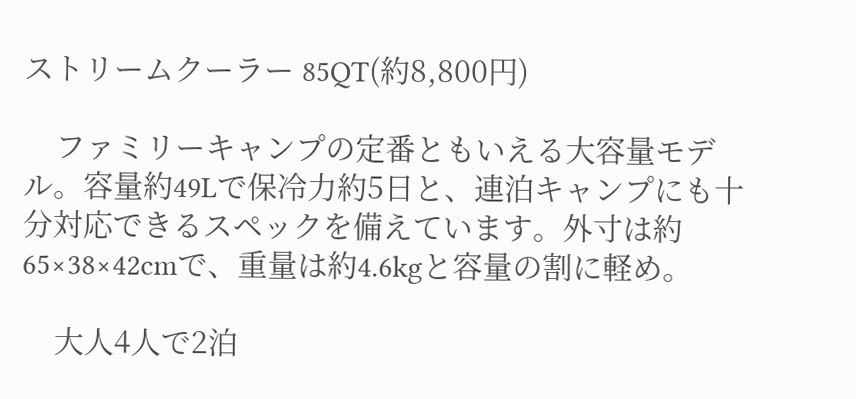ストリームクーラー 85QT(約8,800円)

    ファミリーキャンプの定番ともいえる大容量モデル。容量約49Lで保冷力約5日と、連泊キャンプにも十分対応できるスペックを備えています。外寸は約65×38×42cmで、重量は約4.6kgと容量の割に軽め。

    大人4人で2泊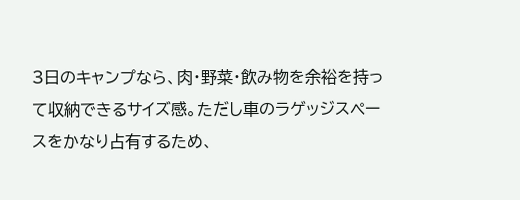3日のキャンプなら、肉・野菜・飲み物を余裕を持って収納できるサイズ感。ただし車のラゲッジスペースをかなり占有するため、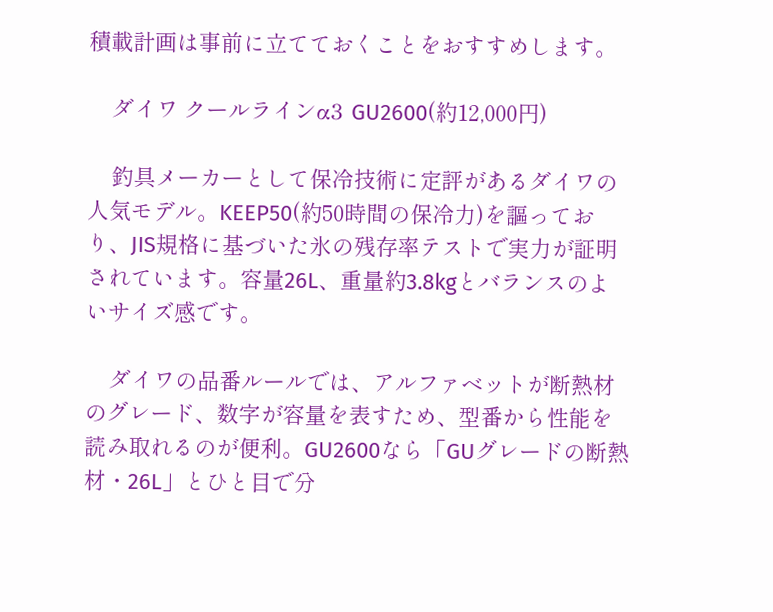積載計画は事前に立てておくことをおすすめします。

    ダイワ クールラインα3 GU2600(約12,000円)

    釣具メーカーとして保冷技術に定評があるダイワの人気モデル。KEEP50(約50時間の保冷力)を謳っており、JIS規格に基づいた氷の残存率テストで実力が証明されています。容量26L、重量約3.8kgとバランスのよいサイズ感です。

    ダイワの品番ルールでは、アルファベットが断熱材のグレード、数字が容量を表すため、型番から性能を読み取れるのが便利。GU2600なら「GUグレードの断熱材・26L」とひと目で分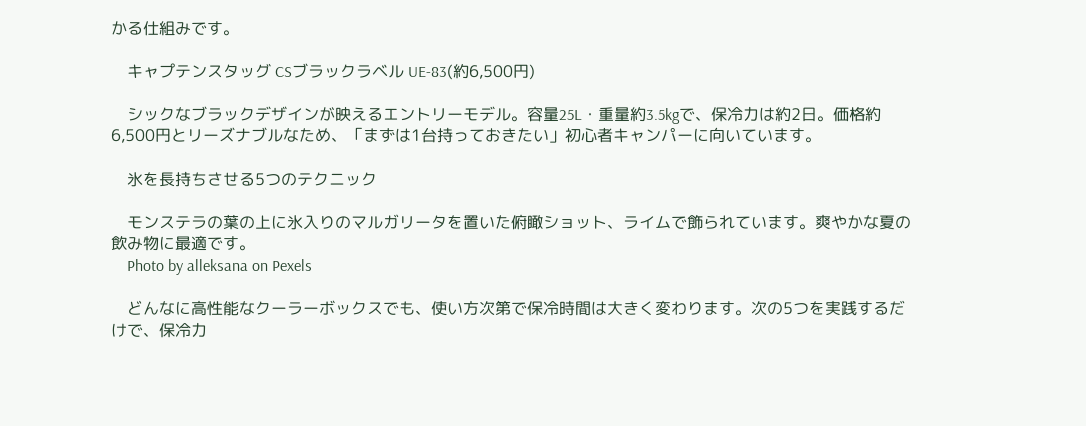かる仕組みです。

    キャプテンスタッグ CSブラックラベル UE-83(約6,500円)

    シックなブラックデザインが映えるエントリーモデル。容量25L・重量約3.5kgで、保冷力は約2日。価格約6,500円とリーズナブルなため、「まずは1台持っておきたい」初心者キャンパーに向いています。

    氷を長持ちさせる5つのテクニック

    モンステラの葉の上に氷入りのマルガリータを置いた俯瞰ショット、ライムで飾られています。爽やかな夏の飲み物に最適です。
    Photo by alleksana on Pexels

    どんなに高性能なクーラーボックスでも、使い方次第で保冷時間は大きく変わります。次の5つを実践するだけで、保冷力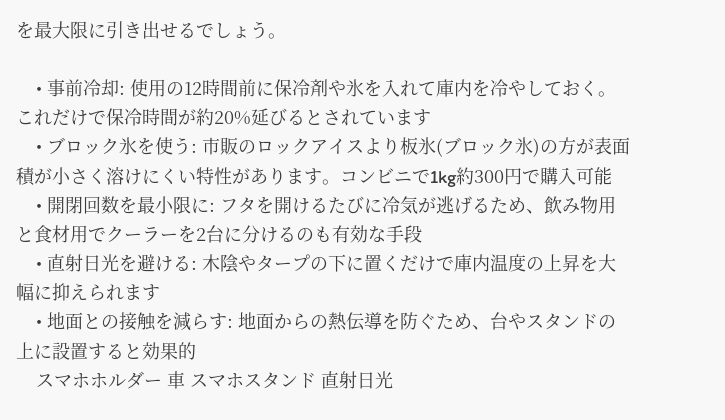を最大限に引き出せるでしょう。

    • 事前冷却: 使用の12時間前に保冷剤や氷を入れて庫内を冷やしておく。これだけで保冷時間が約20%延びるとされています
    • ブロック氷を使う: 市販のロックアイスより板氷(ブロック氷)の方が表面積が小さく溶けにくい特性があります。コンビニで1kg約300円で購入可能
    • 開閉回数を最小限に: フタを開けるたびに冷気が逃げるため、飲み物用と食材用でクーラーを2台に分けるのも有効な手段
    • 直射日光を避ける: 木陰やタープの下に置くだけで庫内温度の上昇を大幅に抑えられます
    • 地面との接触を減らす: 地面からの熱伝導を防ぐため、台やスタンドの上に設置すると効果的
    スマホホルダー 車 スマホスタンド 直射日光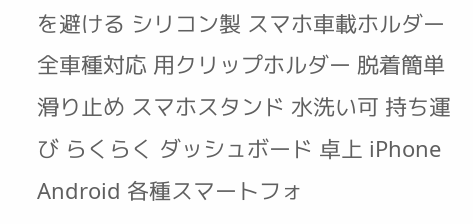を避ける シリコン製 スマホ車載ホルダー 全車種対応 用クリップホルダー 脱着簡単 滑り止め スマホスタンド 水洗い可 持ち運び らくらく ダッシュボード 卓上 iPhone Android 各種スマートフォ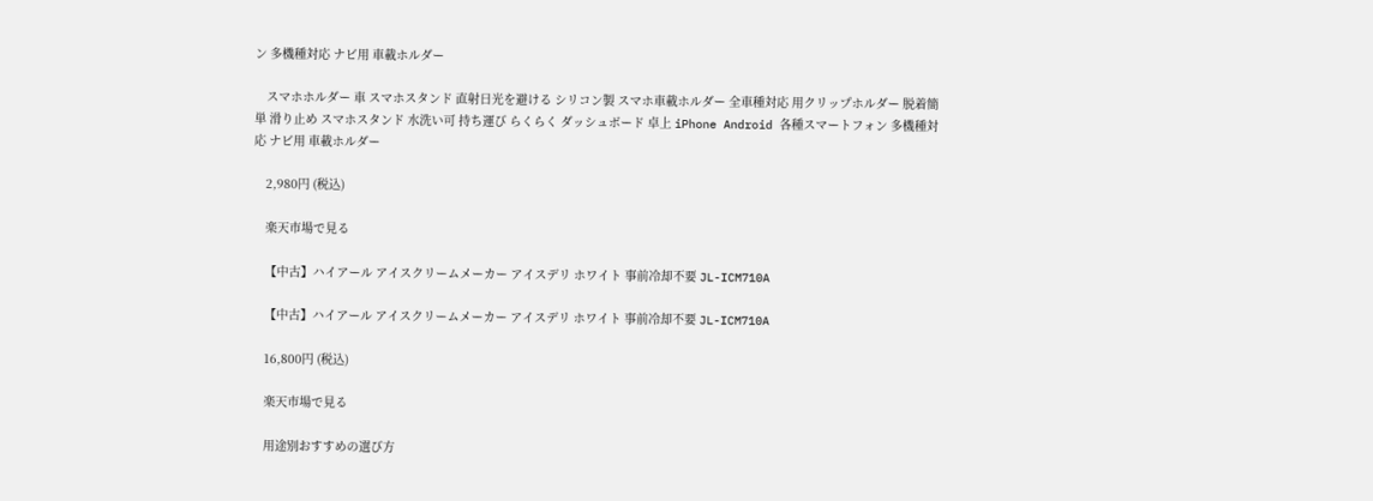ン 多機種対応 ナビ用 車載ホルダー

    スマホホルダー 車 スマホスタンド 直射日光を避ける シリコン製 スマホ車載ホルダー 全車種対応 用クリップホルダー 脱着簡単 滑り止め スマホスタンド 水洗い可 持ち運び らくらく ダッシュボード 卓上 iPhone Android 各種スマートフォン 多機種対応 ナビ用 車載ホルダー

    2,980円 (税込)

    楽天市場で見る

    【中古】ハイアール アイスクリームメーカー アイスデリ ホワイト 事前冷却不要 JL-ICM710A

    【中古】ハイアール アイスクリームメーカー アイスデリ ホワイト 事前冷却不要 JL-ICM710A

    16,800円 (税込)

    楽天市場で見る

    用途別おすすめの選び方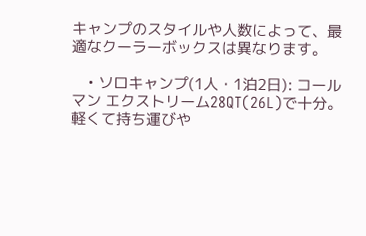キャンプのスタイルや人数によって、最適なクーラーボックスは異なります。

    • ソロキャンプ(1人・1泊2日): コールマン エクストリーム28QT(26L)で十分。軽くて持ち運びや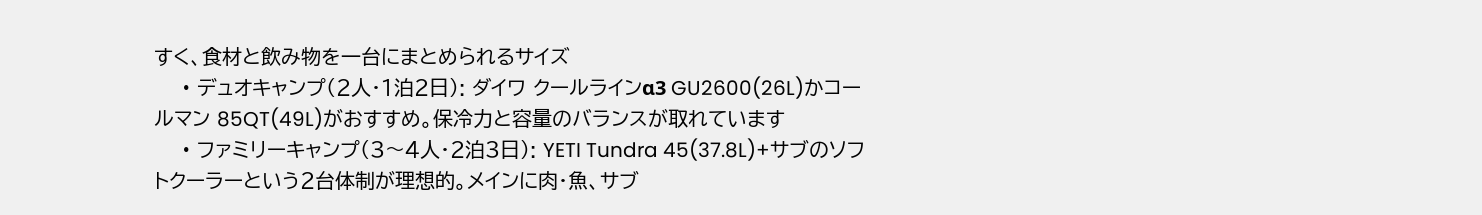すく、食材と飲み物を一台にまとめられるサイズ
    • デュオキャンプ(2人・1泊2日): ダイワ クールラインα3 GU2600(26L)かコールマン 85QT(49L)がおすすめ。保冷力と容量のバランスが取れています
    • ファミリーキャンプ(3〜4人・2泊3日): YETI Tundra 45(37.8L)+サブのソフトクーラーという2台体制が理想的。メインに肉・魚、サブ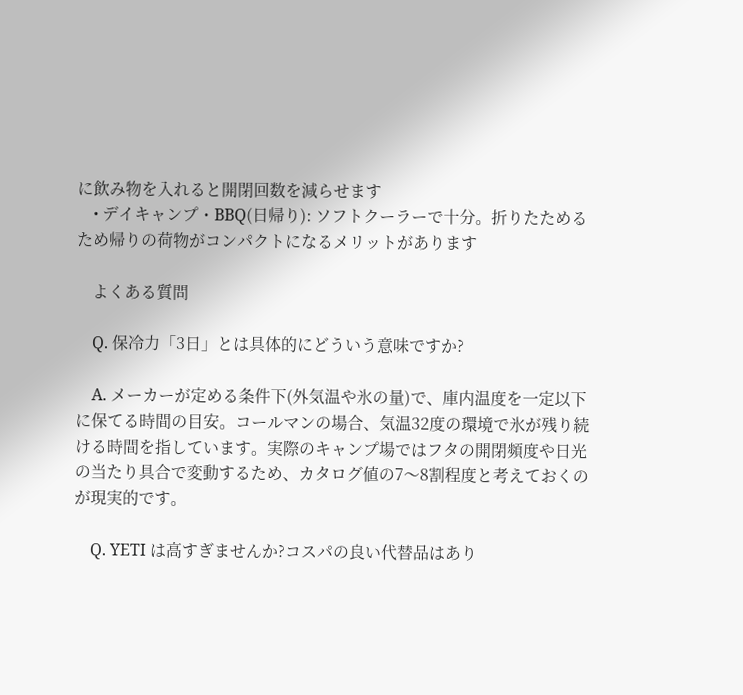に飲み物を入れると開閉回数を減らせます
    • デイキャンプ・BBQ(日帰り): ソフトクーラーで十分。折りたためるため帰りの荷物がコンパクトになるメリットがあります

    よくある質問

    Q. 保冷力「3日」とは具体的にどういう意味ですか?

    A. メーカーが定める条件下(外気温や氷の量)で、庫内温度を一定以下に保てる時間の目安。コールマンの場合、気温32度の環境で氷が残り続ける時間を指しています。実際のキャンプ場ではフタの開閉頻度や日光の当たり具合で変動するため、カタログ値の7〜8割程度と考えておくのが現実的です。

    Q. YETI は高すぎませんか?コスパの良い代替品はあり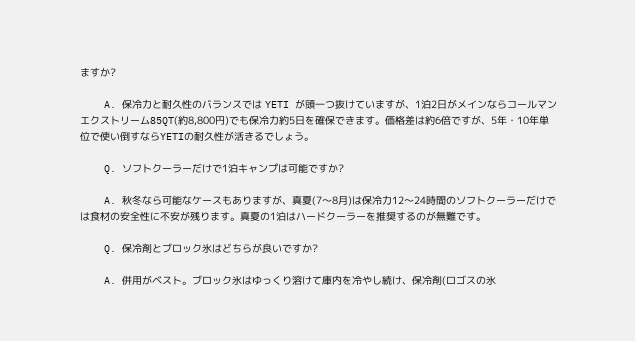ますか?

    A. 保冷力と耐久性のバランスでは YETI が頭一つ抜けていますが、1泊2日がメインならコールマン エクストリーム85QT(約8,800円)でも保冷力約5日を確保できます。価格差は約6倍ですが、5年・10年単位で使い倒すならYETIの耐久性が活きるでしょう。

    Q. ソフトクーラーだけで1泊キャンプは可能ですか?

    A. 秋冬なら可能なケースもありますが、真夏(7〜8月)は保冷力12〜24時間のソフトクーラーだけでは食材の安全性に不安が残ります。真夏の1泊はハードクーラーを推奨するのが無難です。

    Q. 保冷剤とブロック氷はどちらが良いですか?

    A. 併用がベスト。ブロック氷はゆっくり溶けて庫内を冷やし続け、保冷剤(ロゴスの氷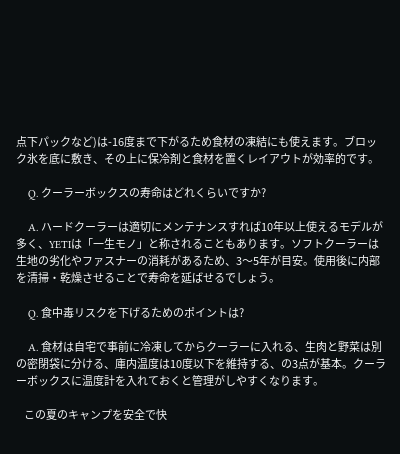点下パックなど)は-16度まで下がるため食材の凍結にも使えます。ブロック氷を底に敷き、その上に保冷剤と食材を置くレイアウトが効率的です。

    Q. クーラーボックスの寿命はどれくらいですか?

    A. ハードクーラーは適切にメンテナンスすれば10年以上使えるモデルが多く、YETIは「一生モノ」と称されることもあります。ソフトクーラーは生地の劣化やファスナーの消耗があるため、3〜5年が目安。使用後に内部を清掃・乾燥させることで寿命を延ばせるでしょう。

    Q. 食中毒リスクを下げるためのポイントは?

    A. 食材は自宅で事前に冷凍してからクーラーに入れる、生肉と野菜は別の密閉袋に分ける、庫内温度は10度以下を維持する、の3点が基本。クーラーボックスに温度計を入れておくと管理がしやすくなります。

    この夏のキャンプを安全で快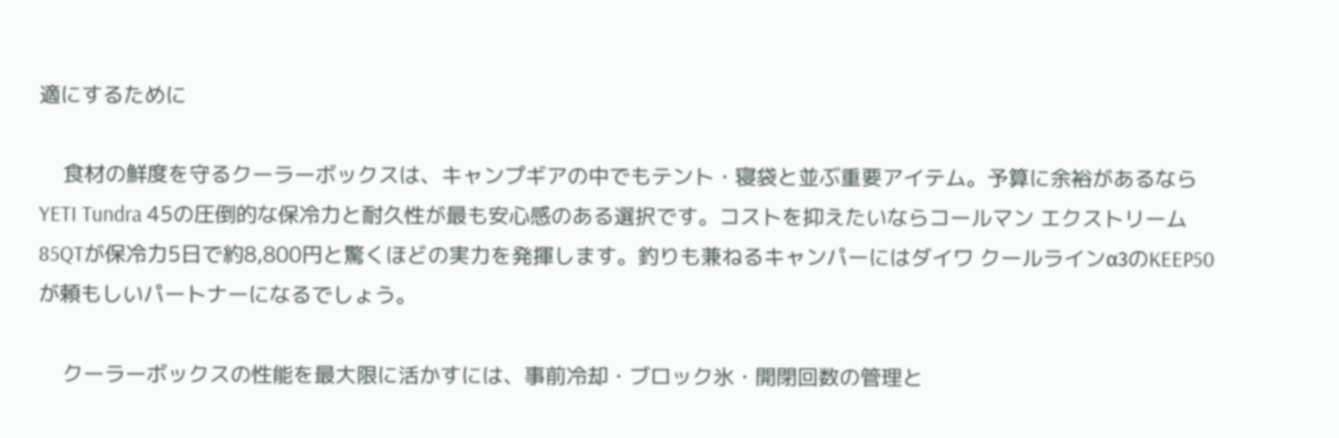適にするために

    食材の鮮度を守るクーラーボックスは、キャンプギアの中でもテント・寝袋と並ぶ重要アイテム。予算に余裕があるならYETI Tundra 45の圧倒的な保冷力と耐久性が最も安心感のある選択です。コストを抑えたいならコールマン エクストリーム85QTが保冷力5日で約8,800円と驚くほどの実力を発揮します。釣りも兼ねるキャンパーにはダイワ クールラインα3のKEEP50が頼もしいパートナーになるでしょう。

    クーラーボックスの性能を最大限に活かすには、事前冷却・ブロック氷・開閉回数の管理と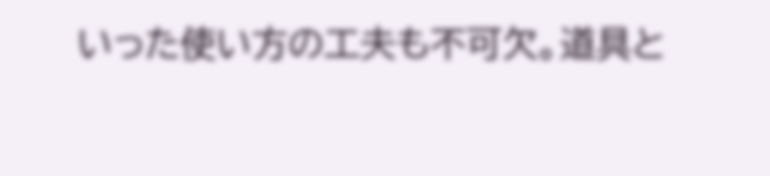いった使い方の工夫も不可欠。道具と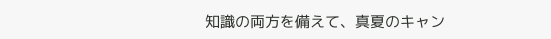知識の両方を備えて、真夏のキャン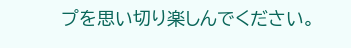プを思い切り楽しんでください。